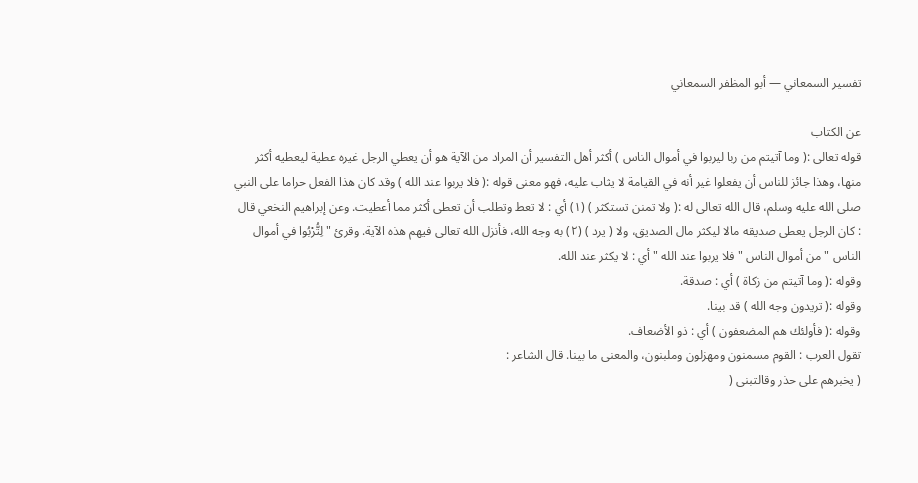تفسير السمعاني — أبو المظفر السمعاني

عن الكتاب
قوله تعالى :( وما آتيتم من ربا ليربوا في أموال الناس ) أكثر أهل التفسير أن المراد من الآية هو أن يعطي الرجل غيره عطية ليعطيه أكثر منها، وهذا جائز للناس أن يفعلوا غير أنه في القيامة لا يثاب عليه، فهو معنى قوله :( فلا يربوا عند الله ) وقد كان هذا الفعل حراما على النبي صلى الله عليه وسلم، قال الله تعالى له :( ولا تمنن تستكثر ) (١) أي : لا تعط وتطلب أن تعطى أكثر مما أعطيت. وعن إبراهيم النخعي قال : كان الرجل يعطى صديقه مالا ليكثر مال الصديق، ولا ( يرد ) (٢) به وجه الله، فأنزل الله تعالى فيهم هذه الآية. وقرئ " لِتُّرْبُوا في أموال الناس " من أموال الناس " فلا يربوا عند الله " أي : لا يكثر عند الله.
وقوله :( وما آتيتم من زكاة ) أي : صدقة.
وقوله :( تريدون وجه الله ) قد بينا.
وقوله :( فأولئك هم المضعفون ) أي : ذو الأضعاف.
تقول العرب : القوم مسمنون ومهزلون وملبنون، والمعنى ما بينا. قال الشاعر :
( يخبرهم على حذر وقالتبنى (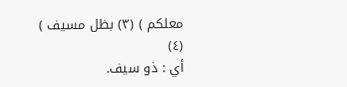معلكم ) (٣) بظل مسيف ) (٤)
أي : ذو سيف.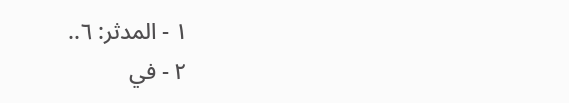١ - المدثر: ٦..
٢ - في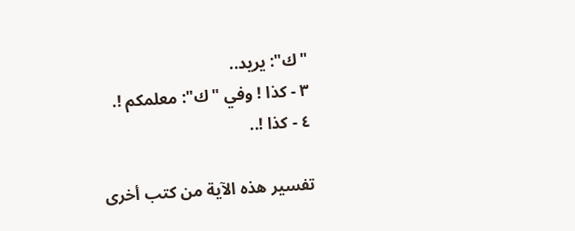"ك": يريد..
٣ - كذا ! وفي "ك": معلمكم !.
٤ - كذا !..

تفسير هذه الآية من كتب أخرى